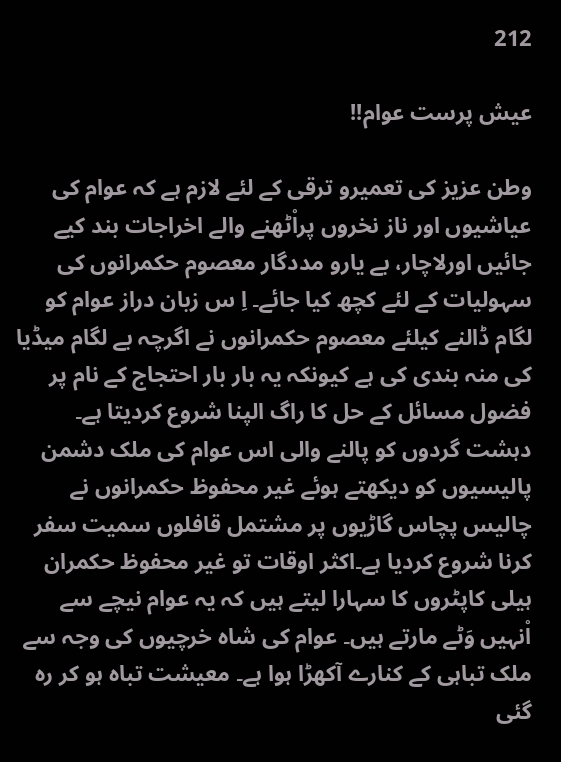212

عیش پرست عوام!!

وطن عزیز کی تعمیرو ترقی کے لئے لازم ہے کہ عوام کی عیاشیوں اور ناز نخروں پراْٹھنے والے اخراجات بند کیے جائیں اورلاچار، بے یارو مددگار معصوم حکمرانوں کی سہولیات کے لئے کچھ کیا جائے۔ اِ س زبان دراز عوام کو لگام ڈالنے کیلئے معصوم حکمرانوں نے اگرچہ بے لگام میڈیا کی منہ بندی کی ہے کیونکہ یہ بار بار احتجاج کے نام پر فضول مسائل کے حل کا راگ الپنا شروع کردیتا ہے۔ دہشت گردوں کو پالنے والی اس عوام کی ملک دشمن پالیسیوں کو دیکھتے ہوئے غیر محفوظ حکمرانوں نے چالیس پچاس گاڑیوں پر مشتمل قافلوں سمیت سفر کرنا شروع کردیا ہے۔اکثر اوقات تو غیر محفوظ حکمران ہیلی کاپٹروں کا سہارا لیتے ہیں کہ یہ عوام نیچے سے اْنہیں وَٹے مارتے ہیں۔ عوام کی شاہ خرچیوں کی وجہ سے ملک تباہی کے کنارے آکھڑا ہوا ہے۔ معیشت تباہ ہو کر رہ گئی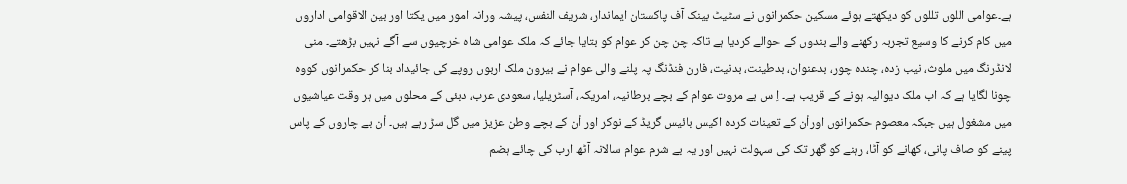ہے۔عوامی اللوں تللوں کو دیکھتے ہوئے مسکین حکمرانوں نے سٹیٹ بینک آف پاکستان ایماندار، شریف النفس، پیشہ ورانہ امور میں یکتا اور بین الاقوامی اداروں میں کام کرنے کا وسیع تجربہ رکھنے والے بندوں کے حوالے کردیا ہے تاکہ چن چن کر عوام کو بتایا جائے کہ ملک عوامی شاہ خرچیوں سے آگے نہیں بڑھتے۔ منی لانڈرنگ میں ملوث، نیب زدہ، چندہ چور، بدعنوان، بدطینت، بدنیت، فارن فنڈنگ پہ پلنے والی عوام نے بیرون ملک اربوں روپے کی جائیداد بنا کر حکمرانوں کووہ چونا لگایا ہے کہ اب ملک دیوالیہ ہونے کے قریب ہے۔ اِ س بے مروت عوام کے بچے برطانیہ، امریکہ، آسٹریلیا، سعودی عرب، دبئی کے محلوں میں ہر وقت عیاشیوں میں مشغول ہیں جبکہ معصوم حکمرانوں اوراْن کے تعینات کردہ اکیس بائیس گریڈ کے نوکر اور اْن کے بچے وطن عزیز میں گل سڑ رہے ہیں۔ اْن بے چاروں کے پاس پینے کو صاف پانی، کھانے کو آٹا، رہنے کو گھر تک کی سہولت نہیں اور یہ بے شرم عوام سالانہ آٹھ ارب کی چائے ہضم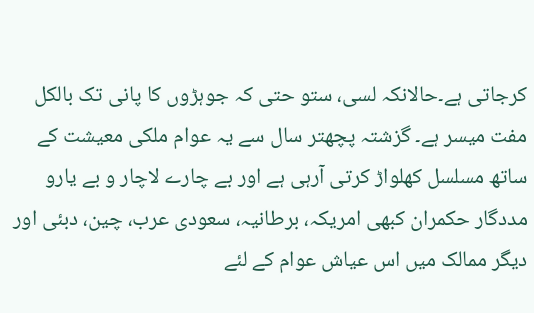کرجاتی ہے۔حالانکہ لسی، ستو حتی کہ جوہڑوں کا پانی تک بالکل مفت میسر ہے۔ گزشتہ پچھتر سال سے یہ عوام ملکی معیشت کے ساتھ مسلسل کھلواڑ کرتی آرہی ہے اور بے چارے لاچار و بے یارو مددگار حکمران کبھی امریکہ، برطانیہ، سعودی عرب، چین، دبئی اور دیگر ممالک میں اس عیاش عوام کے لئے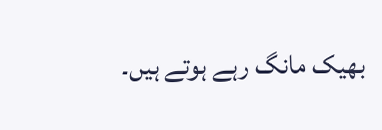بھیک مانگ رہے ہوتے ہیں۔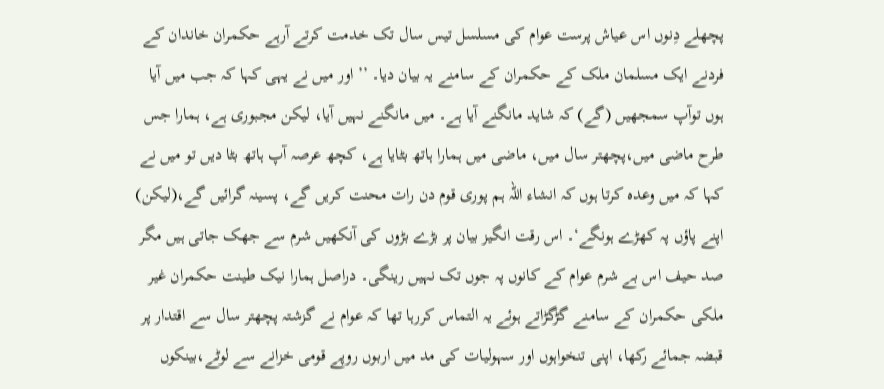پچھلے دِنوں اس عیاش پرست عوام کی مسلسل تیس سال تک خدمت کرتے آرہے حکمران خاندان کے فردنے ایک مسلمان ملک کے حکمران کے سامنے یہ بیان دیا۔ ’’اور میں نے یہی کہا کہ جب میں آیا ہوں توآپ سمجھیں (گے) کہ شاید مانگنے آیا ہے۔ میں مانگنے نہیں آیا، لیکن مجبوری ہے، ہمارا جس طرح ماضی میں،پچھتر سال میں، ماضی میں ہمارا ہاتھ بٹایا ہے، کچھ عرصہ آپ ہاتھ بٹا دیں تو میں نے کہا کہ میں وعدہ کرتا ہوں کہ انشاء اللہ ہم پوری قوم دن رات محنت کریں گے، پسینہ گرائیں گے،(لیکن) اپنے پاؤں پہ کھڑے ہونگے‘۔ اس رقت انگیز بیان پر بڑے بڑوں کی آنکھیں شرم سے جھک جاتی ہیں مگر صد حیف اس بے شرم عوام کے کانوں پہ جوں تک نہیں رینگی۔ دراصل ہمارا نیک طینت حکمران غیر ملکی حکمران کے سامنے گڑگڑاتے ہوئے یہ التماس کررہا تھا کہ عوام نے گزشتہ پچھتر سال سے اقتدار پر قبضہ جمائے رکھا، اپنی تنخواہوں اور سہولیات کی مد میں اربوں روپے قومی خزانے سے لوٹے،بینکوں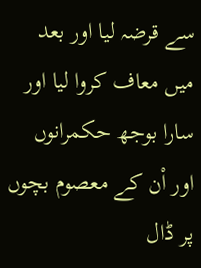سے قرضہ لیا اور بعد میں معاف کروا لیا اور سارا بوجھ حکمرانوں اور اْن کے معصوم بچوں پر ڈال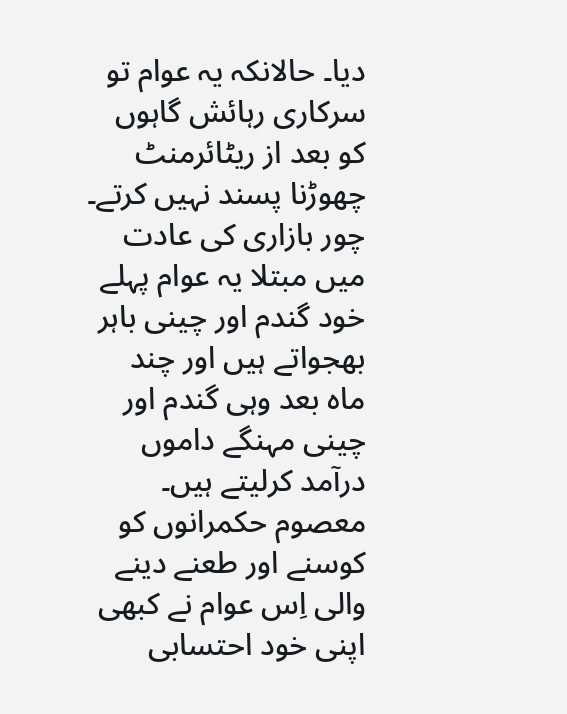دیا۔ حالانکہ یہ عوام تو سرکاری رہائش گاہوں کو بعد از ریٹائرمنٹ چھوڑنا پسند نہیں کرتے۔ چور بازاری کی عادت میں مبتلا یہ عوام پہلے خود گندم اور چینی باہر بھجواتے ہیں اور چند ماہ بعد وہی گندم اور چینی مہنگے داموں درآمد کرلیتے ہیں۔ معصوم حکمرانوں کو کوسنے اور طعنے دینے والی اِس عوام نے کبھی اپنی خود احتسابی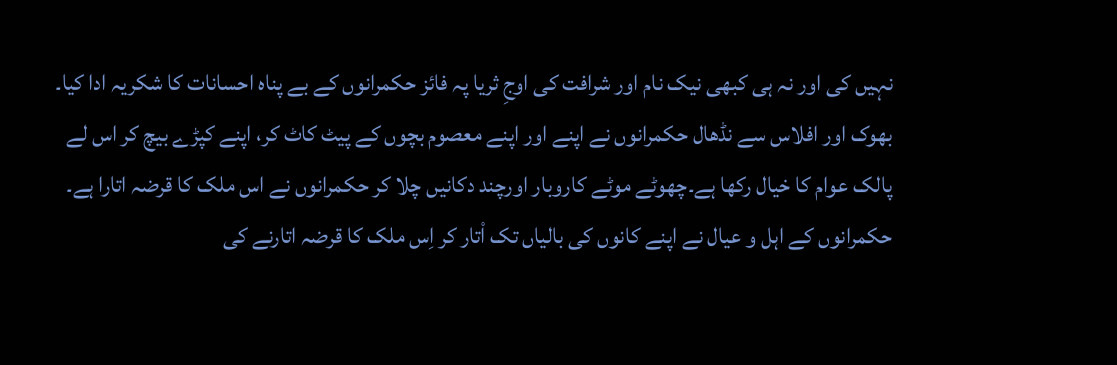نہیں کی اور نہ ہی کبھی نیک نام اور شرافت کی اوجِ ثریا پہ فائز حکمرانوں کے بے پناہ احسانات کا شکریہ ادا کیا۔ بھوک اور افلاس سے نڈھال حکمرانوں نے اپنے اور اپنے معصوم بچوں کے پیٹ کاٹ کر، اپنے کپڑے بیچ کر اس لے پالک عوام کا خیال رکھا ہے۔چھوٹے موٹے کاروبار اورچند دکانیں چلا کر حکمرانوں نے اس ملک کا قرضہ اتارا ہے۔ حکمرانوں کے اہل و عیال نے اپنے کانوں کی بالیاں تک اْتار کر اِس ملک کا قرضہ اتارنے کی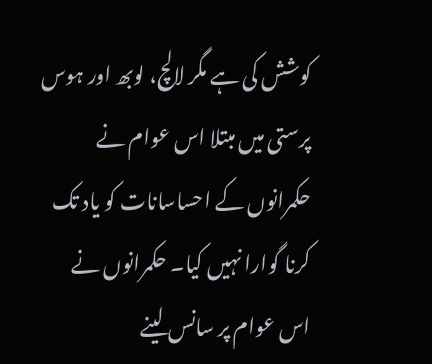کوشش کی ہے مگر لالچ، لوبھ اور ہوس پرستی میں مبتلا اس عوام نے حکمرانوں کے احساسانات کو یاد تک کرنا گوارا نہیں کیا۔ حکمرانوں نے اس عوام پر سانس لینے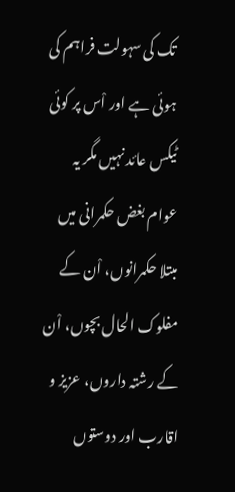تک کی سہولت فراہم کی ہوئی ہے اور اْس پر کوئی ٹیکس عائد نہیں مگر یہ عوام بغض حکمرانی میں مبتلا حکمرانوں، اْن کے مفلوک الحال بچوں، اْن کے رشتہ داروں، عزیز و اقارب اور دوستوں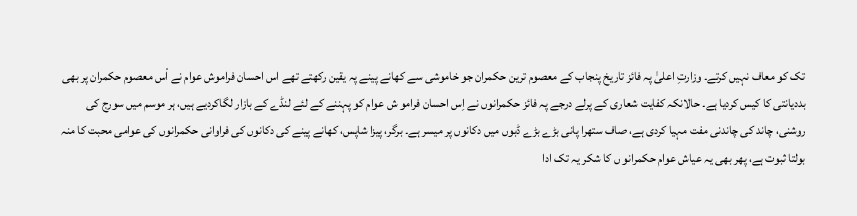تک کو معاف نہیں کرتے۔ وزارتِ اعلیٰ پہ فائز تاریخ پنجاب کے معصوم ترین حکمران جو خاموشی سے کھانے پینے پہ یقین رکھتے تھے اس احسان فراموش عوام نے اْس معصوم حکمران پر بھی بددیانتی کا کیس کردیا ہے۔ حالانکہ کفایت شعاری کے پرلے درجے پہ فائز حکمرانوں نے اِس احسان فرامو ش عوام کو پہننے کے لئے لنڈے کے بازار لگاکردیے ہیں، ہر موسم میں سورج کی روشنی، چاند کی چاندنی مفت مہیا کردی ہے، صاف ستھرا پانی بڑے بڑے ڈبوں میں دکانوں پر میسر ہے۔ برگر، پیزا شاپس، کھانے پینے کی دکانوں کی فراوانی حکمرانوں کی عوامی محبت کا منہ بولتا ثبوت ہے، پھر بھی یہ عیاش عوام حکمرانو ں کا شکر یہ تک ادا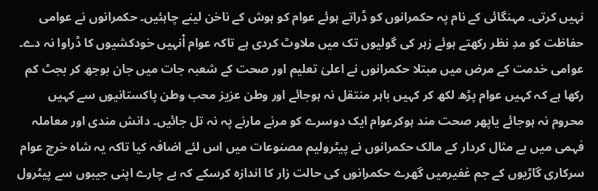نہیں کرتی۔ مہنگائی کے نام پہ حکمرانوں کو ڈراتے ہوئے عوام کو ہوش کے ناخن لینے چاہئیں۔ حکمرانوں نے عوامی حفاظت کو مدِ نظر رکھتے ہوئے زہر کی گولیوں تک میں ملاوٹ کردی ہے تاکہ عوام اْنہیں خودکشیوں کا ڈراوا نہ دے۔ عوامی خدمت کے مرض میں مبتلا حکمرانوں نے اعلیٰ تعلیم اور صحت کے شعبہ جات میں جان بوجھ کر بجٹ کم رکھا ہے کہ کہیں عوام پڑھ لکھ کر کہیں باہر منتقل نہ ہوجائے اور وطن عزیز محب وطن پاکستانیوں سے کہیں محروم نہ ہوجائے یاپھر صحت مند ہوکرعوام ایک دوسرے کو مرنے مارنے پہ نہ تل جائیں۔ دانش مندی اور معاملہ فہمی میں بے مثال کردار کے مالک حکمرانوں نے پیٹرولیم مصنوعات میں اس لئے اضافہ کیا تاکہ یہ شاہ خرچ عوام سرکاری گاڑیوں کے جم غفیرمیں گھرے حکمرانوں کی حالت زار کا اندازہ کرسکے کہ بے چارے اپنی جیبوں سے پیٹرول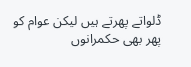ڈلواتے پھرتے ہیں لیکن عوام کو پھر بھی حکمرانوں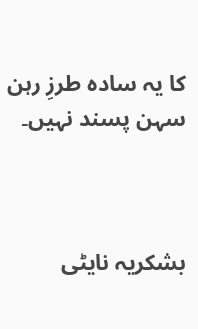کا یہ سادہ طرزِ رہن سہن پسند نہیں۔



بشکریہ نایٹی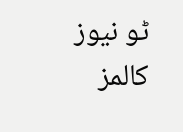ٹو نیوز کالمز